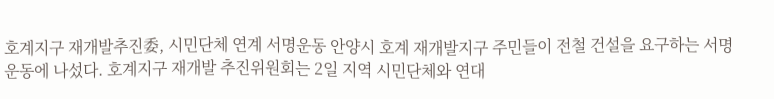호계지구 재개발추진委, 시민단체 연계 서명운동 안양시 호계 재개발지구 주민들이 전철 건설을 요구하는 서명운동에 나섰다. 호계지구 재개발 추진위원회는 2일 지역 시민단체와 연대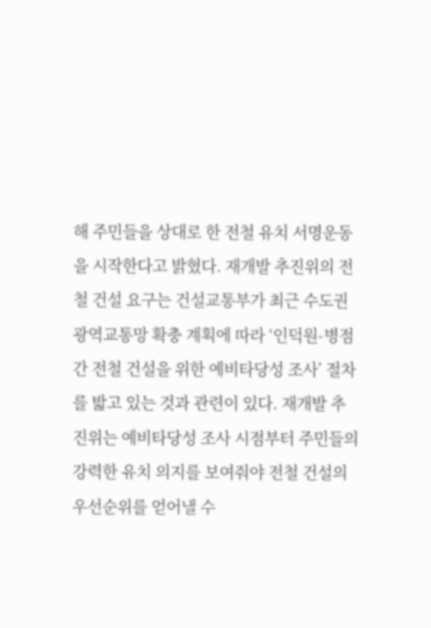해 주민들을 상대로 한 전철 유치 서명운동을 시작한다고 밝혔다. 재개발 추진위의 전철 건설 요구는 건설교통부가 최근 수도권 광역교통망 확충 계획에 따라 ‘인덕원-병점 간 전철 건설을 위한 예비타당성 조사’ 절차를 밟고 있는 것과 관련이 있다. 재개발 추진위는 예비타당성 조사 시점부터 주민들의 강력한 유치 의지를 보여줘야 전철 건설의 우선순위를 얻어낼 수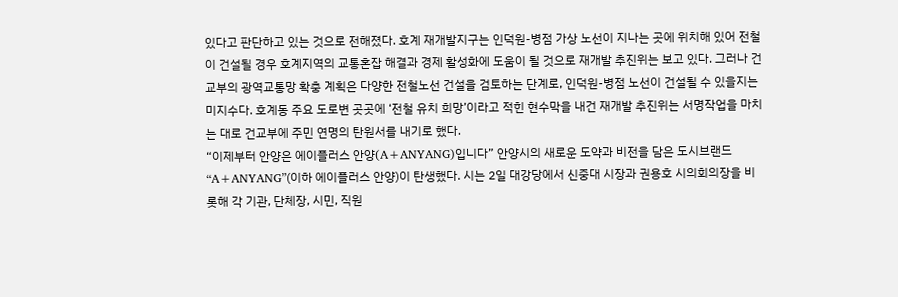있다고 판단하고 있는 것으로 전해졌다. 호계 재개발지구는 인덕원-병점 가상 노선이 지나는 곳에 위치해 있어 전철이 건설될 경우 호계지역의 교통혼잡 해결과 경제 활성화에 도움이 될 것으로 재개발 추진위는 보고 있다. 그러나 건교부의 광역교통망 확충 계획은 다양한 전철노선 건설을 검토하는 단계로, 인덕원-병점 노선이 건설될 수 있을지는 미지수다. 호계동 주요 도로변 곳곳에 ‘전철 유치 희망’이라고 적힌 현수막을 내건 재개발 추진위는 서명작업을 마치는 대로 건교부에 주민 연명의 탄원서를 내기로 했다.
“이제부터 안양은 에이플러스 안양(A+ANYANG)입니다” 안양시의 새로운 도약과 비전을 담은 도시브랜드 “A+ANYANG”(이하 에이플러스 안양)이 탄생했다. 시는 2일 대강당에서 신중대 시장과 권용호 시의회의장을 비롯해 각 기관, 단체장, 시민, 직원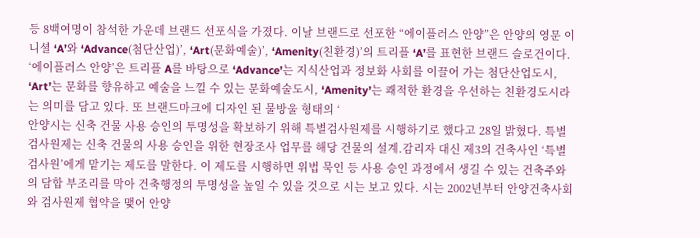등 8백여명이 참석한 가운데 브랜드 선포식을 가졌다. 이날 브랜드로 선포한 “에이플러스 안양”은 안양의 영문 이니셜 ‘A’와 ‘Advance(첨단산업)’, ‘Art(문화예술)’, ‘Amenity(친환경)’의 트리플 ‘A’를 표현한 브랜드 슬로건이다. ‘에이플러스 안양’은 트리플 A를 바탕으로 ‘Advance’는 지식산업과 정보화 사회를 이끌어 가는 첨단산업도시, ‘Art’는 문화를 향유하고 예술을 느낄 수 있는 문화예술도시, ‘Amenity’는 쾌적한 환경을 우선하는 친환경도시라는 의미를 담고 있다. 또 브랜드마크에 디자인 된 물방울 형태의 ‘
안양시는 신축 건물 사용 승인의 투명성을 확보하기 위해 특별검사원제를 시행하기로 했다고 28일 밝혔다. 특별검사원제는 신축 건물의 사용 승인을 위한 현장조사 업무를 해당 건물의 설계.감리자 대신 제3의 건축사인 ‘특별검사원’에게 맡기는 제도를 말한다. 이 제도를 시행하면 위법 묵인 등 사용 승인 과정에서 생길 수 있는 건축주와의 담합 부조리를 막아 건축행정의 투명성을 높일 수 있을 것으로 시는 보고 있다. 시는 2002년부터 안양건축사회와 검사원제 협약을 맺어 안양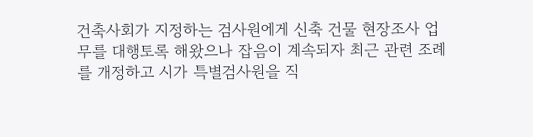건축사회가 지정하는 검사원에게 신축 건물 현장조사 업무를 대행토록 해왔으나 잡음이 계속되자 최근 관련 조례를 개정하고 시가 특별검사원을 직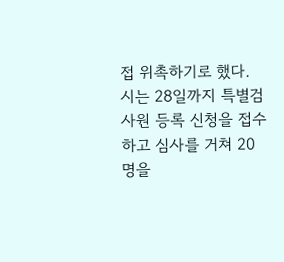접 위촉하기로 했다. 시는 28일까지 특별검사원 등록 신청을 접수하고 심사를 거쳐 20명을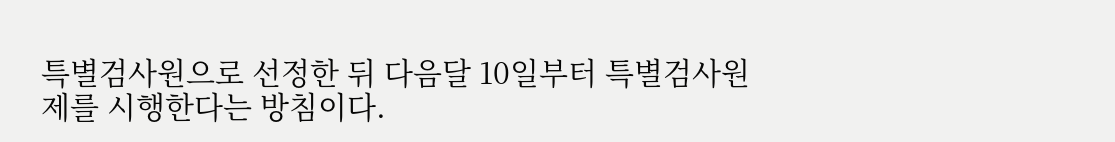특별검사원으로 선정한 뒤 다음달 10일부터 특별검사원제를 시행한다는 방침이다.